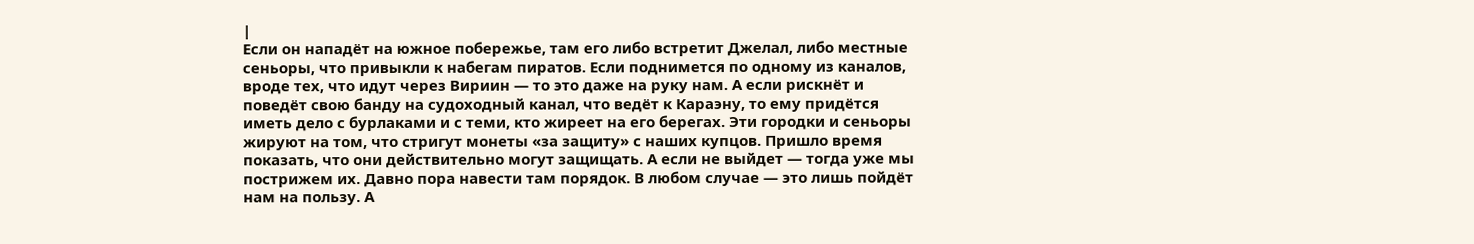|
Если он нападёт на южное побережье, там его либо встретит Джелал, либо местные сеньоры, что привыкли к набегам пиратов. Если поднимется по одному из каналов, вроде тех, что идут через Вириин — то это даже на руку нам. А если рискнёт и поведёт свою банду на судоходный канал, что ведёт к Караэну, то ему придётся иметь дело с бурлаками и с теми, кто жиреет на его берегах. Эти городки и сеньоры жируют на том, что стригут монеты «за защиту» с наших купцов. Пришло время показать, что они действительно могут защищать. А если не выйдет — тогда уже мы пострижем их. Давно пора навести там порядок. В любом случае — это лишь пойдёт нам на пользу. А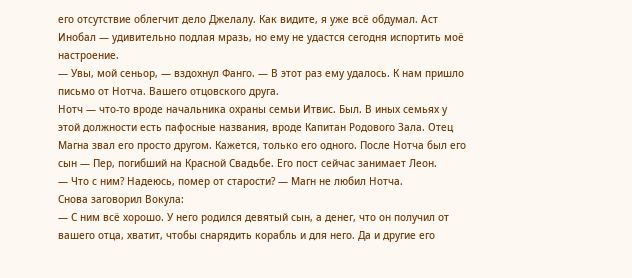его отсутствие облегчит дело Джелалу. Как видите, я уже всё обдумал. Аст Инобал — удивительно подлая мразь, но ему не удастся сегодня испортить моё настроение.
— Увы, мой сеньор, — вздохнул Фанго. — В этот раз ему удалось. К нам пришло письмо от Нотча. Вашего отцовского друга.
Нотч — что-то вроде начальника охраны семьи Итвис. Был. В иных семьях у этой должности есть пафосные названия, вроде Капитан Родового Зала. Отец Магна звал его просто другом. Кажется, только его одного. После Нотча был его сын — Пер, погибший на Красной Свадьбе. Его пост сейчас занимает Леон.
— Что с ним? Надеюсь, помер от старости? — Магн не любил Нотча.
Снова заговорил Вокула:
— С ним всё хорошо. У него родился девятый сын, а денег, что он получил от вашего отца, хватит, чтобы снарядить корабль и для него. Да и другие его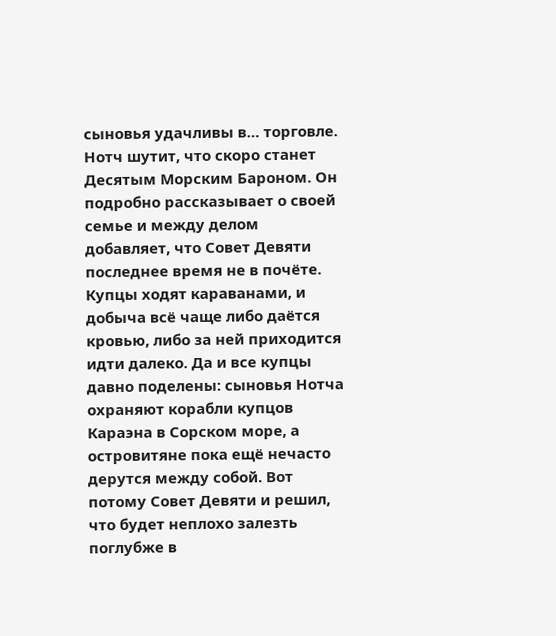сыновья удачливы в… торговле. Нотч шутит, что скоро станет Десятым Морским Бароном. Он подробно рассказывает о своей семье и между делом добавляет, что Совет Девяти последнее время не в почёте. Купцы ходят караванами, и добыча всё чаще либо даётся кровью, либо за ней приходится идти далеко. Да и все купцы давно поделены: сыновья Нотча охраняют корабли купцов Караэна в Сорском море, а островитяне пока ещё нечасто дерутся между собой. Вот потому Совет Девяти и решил, что будет неплохо залезть поглубже в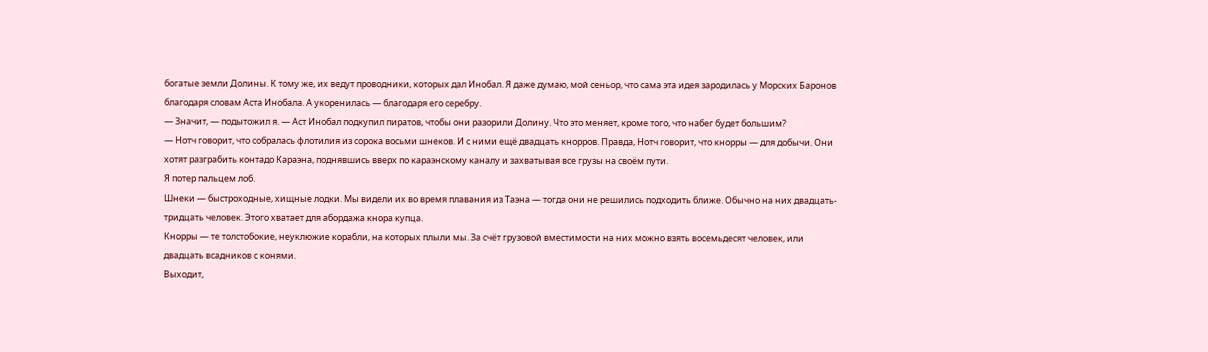богатые земли Долины. К тому же, их ведут проводники, которых дал Инобал. Я даже думаю, мой сеньор, что сама эта идея зародилась у Морских Баронов благодаря словам Аста Инобала. А укоренилась — благодаря его серебру.
— Значит, — подытожил я. — Аст Инобал подкупил пиратов, чтобы они разорили Долину. Что это меняет, кроме того, что набег будет большим?
— Нотч говорит, что собралась флотилия из сорока восьми шнеков. И с ними ещё двадцать кнорров. Правда, Нотч говорит, что кнорры — для добычи. Они хотят разграбить контадо Караэна, поднявшись вверх по караэнскому каналу и захватывая все грузы на своём пути.
Я потер пальцем лоб.
Шнеки — быстроходные, хищные лодки. Мы видели их во время плавания из Таэна — тогда они не решились подходить ближе. Обычно на них двадцать-тридцать человек. Этого хватает для абордажа кнора купца.
Кнорры — те толстобокие, неуклюжие корабли, на которых плыли мы. За счёт грузовой вместимости на них можно взять восемьдесят человек, или двадцать всадников с конями.
Выходит,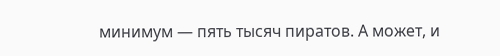минимум — пять тысяч пиратов. А может, и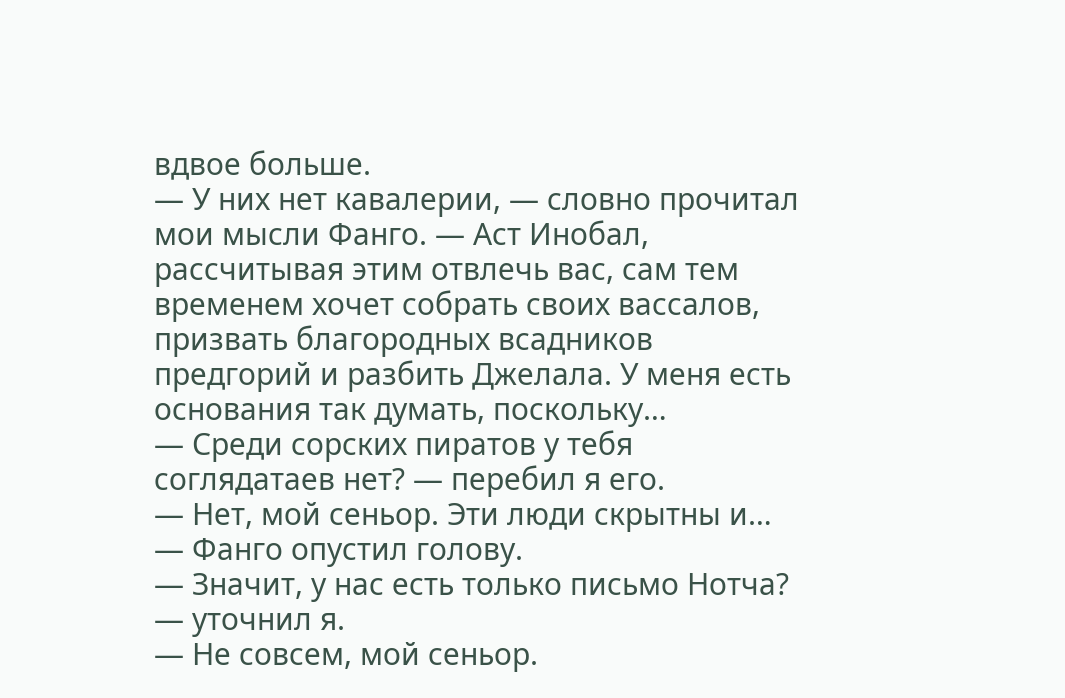вдвое больше.
— У них нет кавалерии, — словно прочитал мои мысли Фанго. — Аст Инобал, рассчитывая этим отвлечь вас, сам тем временем хочет собрать своих вассалов, призвать благородных всадников предгорий и разбить Джелала. У меня есть основания так думать, поскольку…
— Среди сорских пиратов у тебя соглядатаев нет? — перебил я его.
— Нет, мой сеньор. Эти люди скрытны и… — Фанго опустил голову.
— Значит, у нас есть только письмо Нотча? — уточнил я.
— Не совсем, мой сеньор.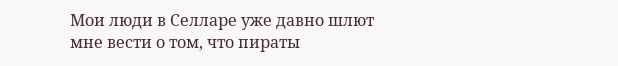Мои люди в Селларе уже давно шлют мне вести о том, что пираты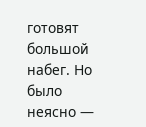готовят большой набег. Но было неясно —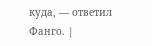куда, — ответил Фанго. |